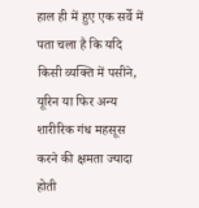हाल ही में हुए एक सर्वे में पता चला है कि यदि किसी व्यक्ति में पसीने, यूरिन या फिर अन्य शारीरिक गंध महसूस करने की क्षमता ज्यादा होती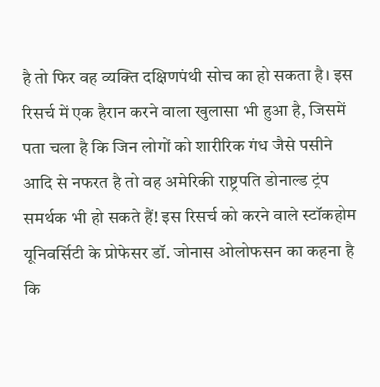है तो फिर वह व्यक्ति दक्षिणपंथी सोच का हो सकता है। इस रिसर्च में एक हैरान करने वाला खुलासा भी हुआ है, जिसमें पता चला है कि जिन लोगों को शारीरिक गंध जैसे पसीने आदि से नफरत है तो वह अमेरिकी राष्ट्रपति डोनाल्ड ट्रंप समर्थक भी हो सकते हैं! इस रिसर्च को करने वाले स्टॉकहोम यूनिवर्सिटी के प्रोफेसर डॉ. जोनास ओलोफसन का कहना है कि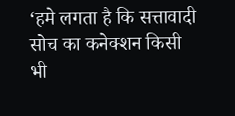‘हमे लगता है कि सत्तावादी सोच का कनेक्शन किसी भी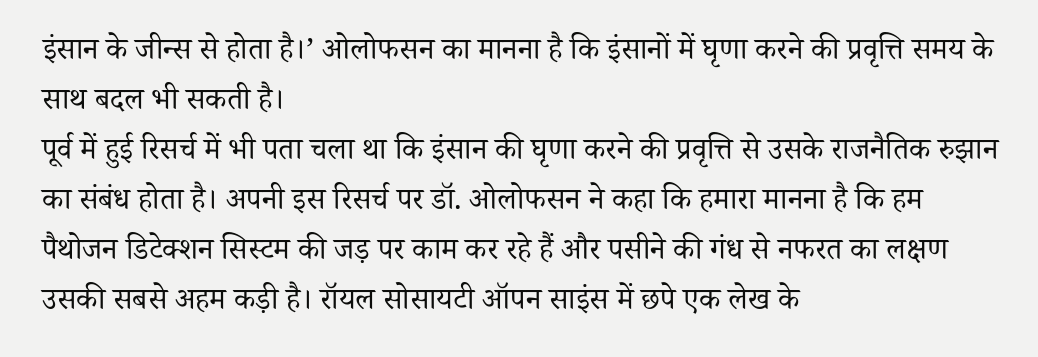इंसान के जीन्स से होता है।’ ओलोफसन का मानना है कि इंसानों में घृणा करने की प्रवृत्ति समय के साथ बदल भी सकती है।
पूर्व में हुई रिसर्च में भी पता चला था कि इंसान की घृणा करने की प्रवृत्ति से उसके राजनैतिक रुझान का संबंध होता है। अपनी इस रिसर्च पर डॉ. ओलोफसन ने कहा कि हमारा मानना है कि हम पैथोजन डिटेक्शन सिस्टम की जड़ पर काम कर रहे हैं और पसीने की गंध से नफरत का लक्षण उसकी सबसे अहम कड़ी है। रॉयल सोसायटी ऑपन साइंस में छपे एक लेख के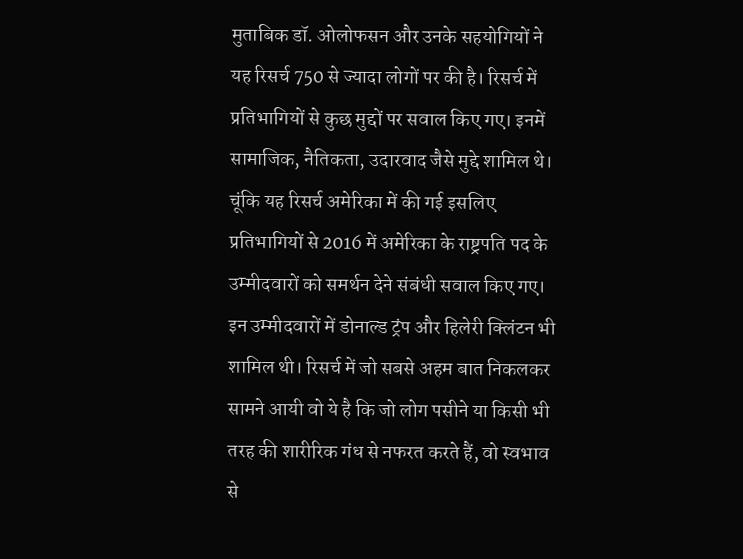मुताबिक डॉ. ओलोफसन और उनके सहयोगियों ने यह रिसर्च 750 से ज्यादा लोगों पर की है। रिसर्च में प्रतिभागियों से कुछ मुद्दों पर सवाल किए गए। इनमें सामाजिक, नैतिकता, उदारवाद जैसे मुद्दे शामिल थे।
चूंकि यह रिसर्च अमेरिका में की गई इसलिए प्रतिभागियों से 2016 में अमेरिका के राष्ट्रपति पद के उम्मीदवारों को समर्थन देने संबंधी सवाल किए गए। इन उम्मीदवारों में डोनाल्ड ट्रंप और हिलेरी क्लिंटन भी शामिल थी। रिसर्च में जो सबसे अहम बात निकलकर सामने आयी वो ये है कि जो लोग पसीने या किसी भी तरह की शारीरिक गंध से नफरत करते हैं, वो स्वभाव से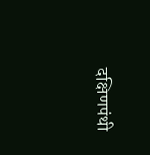दक्षिणपंथी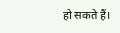हो सकते हैं।